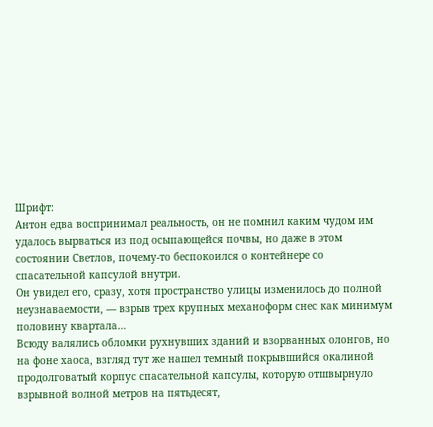Шрифт:
Антон едва воспринимал реальность, он не помнил каким чудом им удалось вырваться из под осыпающейся почвы, но даже в этом состоянии Светлов, почему-то беспокоился о контейнере со спасательной капсулой внутри.
Он увидел его, сразу, хотя пространство улицы изменилось до полной неузнаваемости, — взрыв трех крупных механоформ снес как минимум половину квартала…
Всюду валялись обломки рухнувших зданий и взорванных олонгов, но на фоне хаоса, взгляд тут же нашел темный покрывшийся окалиной продолговатый корпус спасательной капсулы, которую отшвырнуло взрывной волной метров на пятьдесят,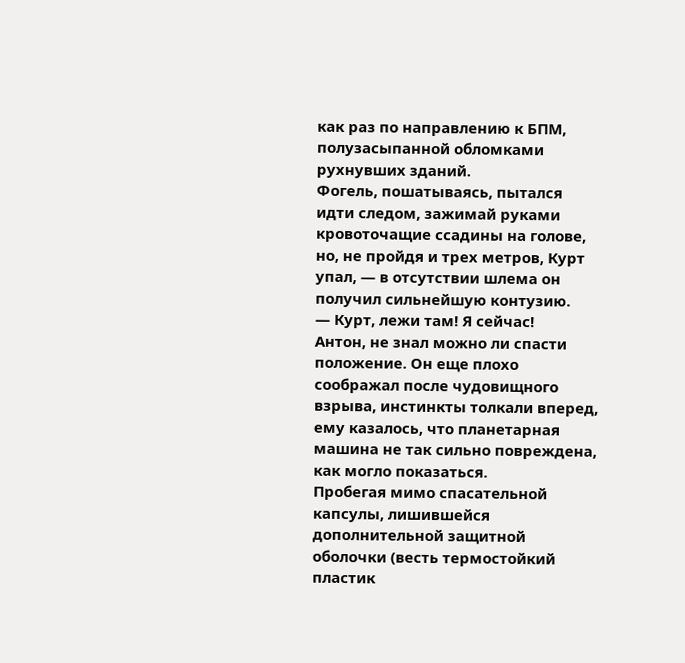как раз по направлению к БПМ, полузасыпанной обломками рухнувших зданий.
Фогель, пошатываясь, пытался идти следом, зажимай руками кровоточащие ссадины на голове, но, не пройдя и трех метров, Курт упал, — в отсутствии шлема он получил сильнейшую контузию.
— Курт, лежи там! Я сейчас!
Антон, не знал можно ли спасти положение. Он еще плохо соображал после чудовищного взрыва, инстинкты толкали вперед, ему казалось, что планетарная машина не так сильно повреждена, как могло показаться.
Пробегая мимо спасательной капсулы, лишившейся дополнительной защитной оболочки (весть термостойкий пластик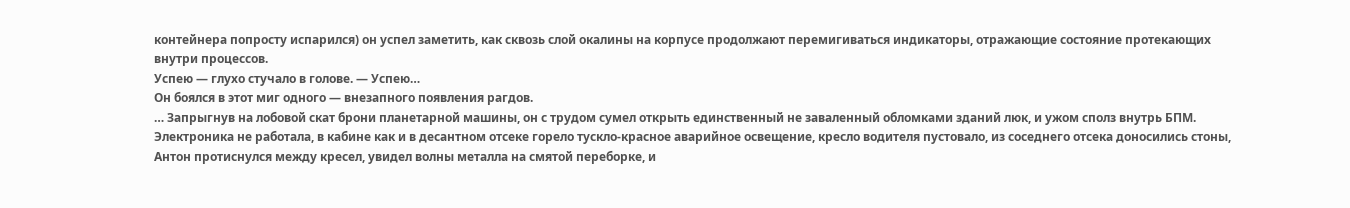контейнера попросту испарился) он успел заметить, как сквозь слой окалины на корпусе продолжают перемигиваться индикаторы, отражающие состояние протекающих внутри процессов.
Успею — глухо стучало в голове. — Успею…
Он боялся в этот миг одного — внезапного появления рагдов.
… Запрыгнув на лобовой скат брони планетарной машины, он с трудом сумел открыть единственный не заваленный обломками зданий люк, и ужом сполз внутрь БПМ.
Электроника не работала, в кабине как и в десантном отсеке горело тускло-красное аварийное освещение, кресло водителя пустовало, из соседнего отсека доносились стоны, Антон протиснулся между кресел, увидел волны металла на смятой переборке, и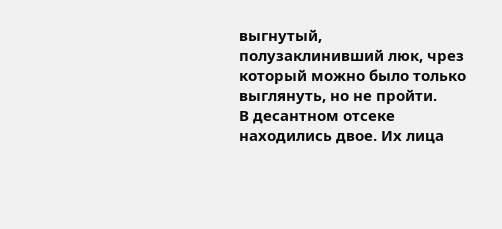выгнутый, полузаклинивший люк, чрез который можно было только выглянуть, но не пройти.
В десантном отсеке находились двое. Их лица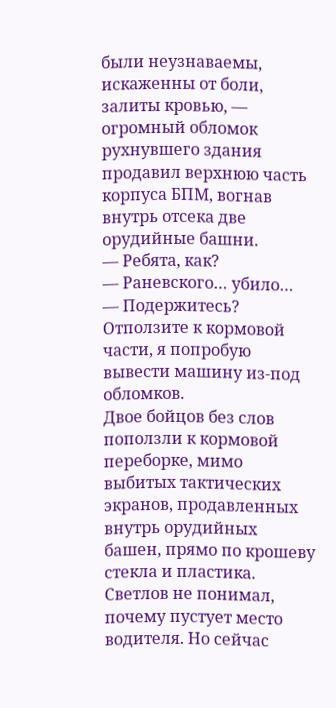были неузнаваемы, искаженны от боли, залиты кровью, — огромный обломок рухнувшего здания продавил верхнюю часть корпуса БПМ, вогнав внутрь отсека две орудийные башни.
— Ребята, как?
— Раневского… убило…
— Подержитесь? Отползите к кормовой части, я попробую вывести машину из-под обломков.
Двое бойцов без слов поползли к кормовой переборке, мимо выбитых тактических экранов, продавленных внутрь орудийных башен, прямо по крошеву стекла и пластика.
Светлов не понимал, почему пустует место водителя. Но сейчас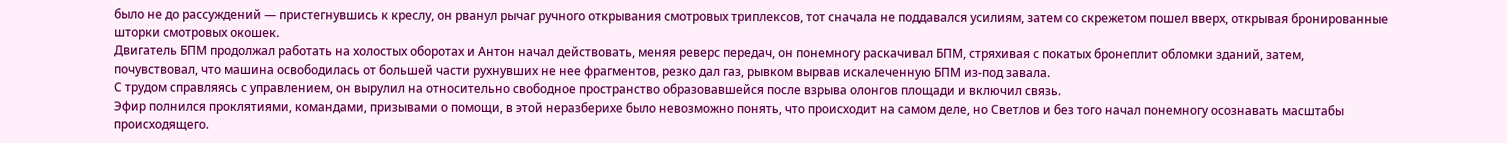было не до рассуждений — пристегнувшись к креслу, он рванул рычаг ручного открывания смотровых триплексов, тот сначала не поддавался усилиям, затем со скрежетом пошел вверх, открывая бронированные шторки смотровых окошек.
Двигатель БПМ продолжал работать на холостых оборотах и Антон начал действовать, меняя реверс передач, он понемногу раскачивал БПМ, стряхивая с покатых бронеплит обломки зданий, затем, почувствовал, что машина освободилась от большей части рухнувших не нее фрагментов, резко дал газ, рывком вырвав искалеченную БПМ из-под завала.
С трудом справляясь с управлением, он вырулил на относительно свободное пространство образовавшейся после взрыва олонгов площади и включил связь.
Эфир полнился проклятиями, командами, призывами о помощи, в этой неразберихе было невозможно понять, что происходит на самом деле, но Светлов и без того начал понемногу осознавать масштабы происходящего.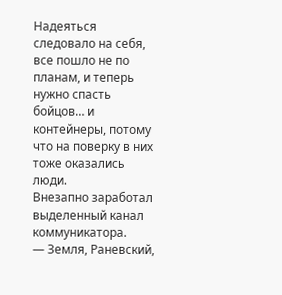Надеяться следовало на себя, все пошло не по планам, и теперь нужно спасть бойцов… и контейнеры, потому что на поверку в них тоже оказались люди.
Внезапно заработал выделенный канал коммуникатора.
— Земля, Раневский,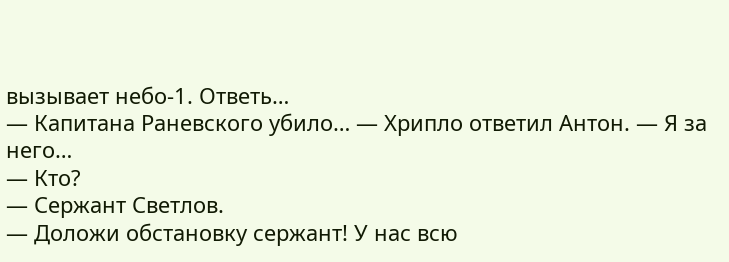вызывает небо-1. Ответь…
— Капитана Раневского убило… — Хрипло ответил Антон. — Я за него…
— Кто?
— Сержант Светлов.
— Доложи обстановку сержант! У нас всю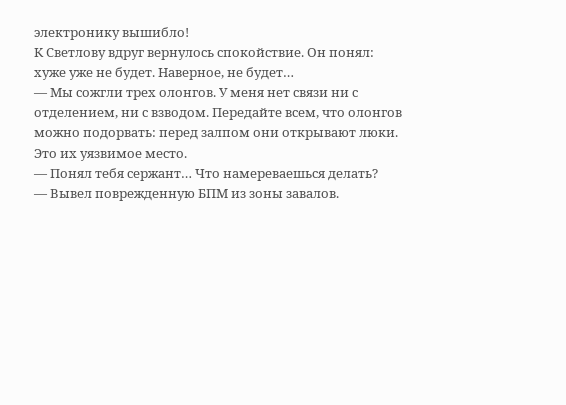электронику вышибло!
К Светлову вдруг вернулось спокойствие. Он понял: хуже уже не будет. Наверное, не будет…
— Мы сожгли трех олонгов. У меня нет связи ни с отделением, ни с взводом. Передайте всем, что олонгов можно подорвать: перед залпом они открывают люки. Это их уязвимое место.
— Понял тебя сержант… Что намереваешься делать?
— Вывел поврежденную БПМ из зоны завалов.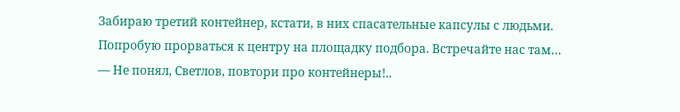Забираю третий контейнер, кстати, в них спасательные капсулы с людьми. Попробую прорваться к центру на площадку подбора. Встречайте нас там…
— Не понял, Светлов, повтори про контейнеры!..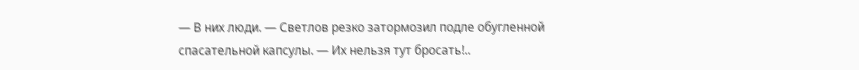— В них люди. — Светлов резко затормозил подле обугленной спасательной капсулы. — Их нельзя тут бросать!..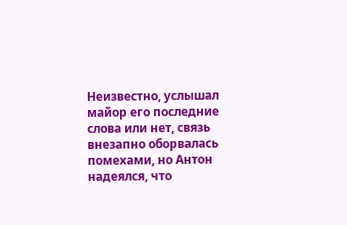Неизвестно, услышал майор его последние слова или нет, связь внезапно оборвалась помехами, но Антон надеялся, что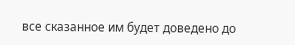все сказанное им будет доведено до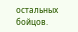остальных бойцов.